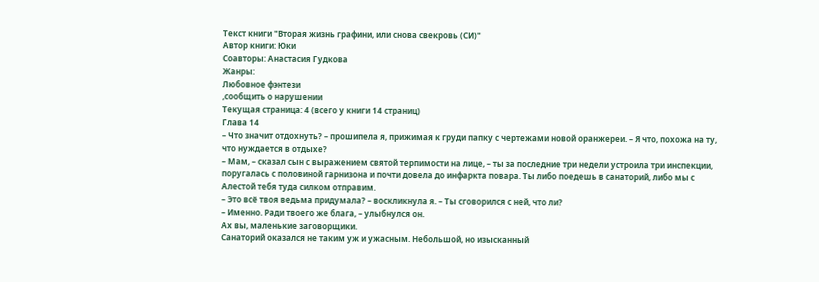Текст книги "Вторая жизнь графини, или снова свекровь (СИ)"
Автор книги: Юки
Соавторы: Анастасия Гудкова
Жанры:
Любовное фэнтези
,сообщить о нарушении
Текущая страница: 4 (всего у книги 14 страниц)
Глава 14
– Что значит отдохнуть? – прошипела я, прижимая к груди папку с чертежами новой оранжереи. – Я что, похожа на ту, что нуждается в отдыхе?
– Мам, – сказал сын с выражением святой терпимости на лице, – ты за последние три недели устроила три инспекции, поругалась с половиной гарнизона и почти довела до инфаркта повара. Ты либо поедешь в санаторий, либо мы с Алестой тебя туда силком отправим.
– Это всё твоя ведьма придумала? – воскликнула я. – Ты сговорился с ней, что ли?
– Именно. Ради твоего же блага, – улыбнулся он.
Ах вы, маленькие заговорщики.
Санаторий оказался не таким уж и ужасным. Небольшой, но изысканный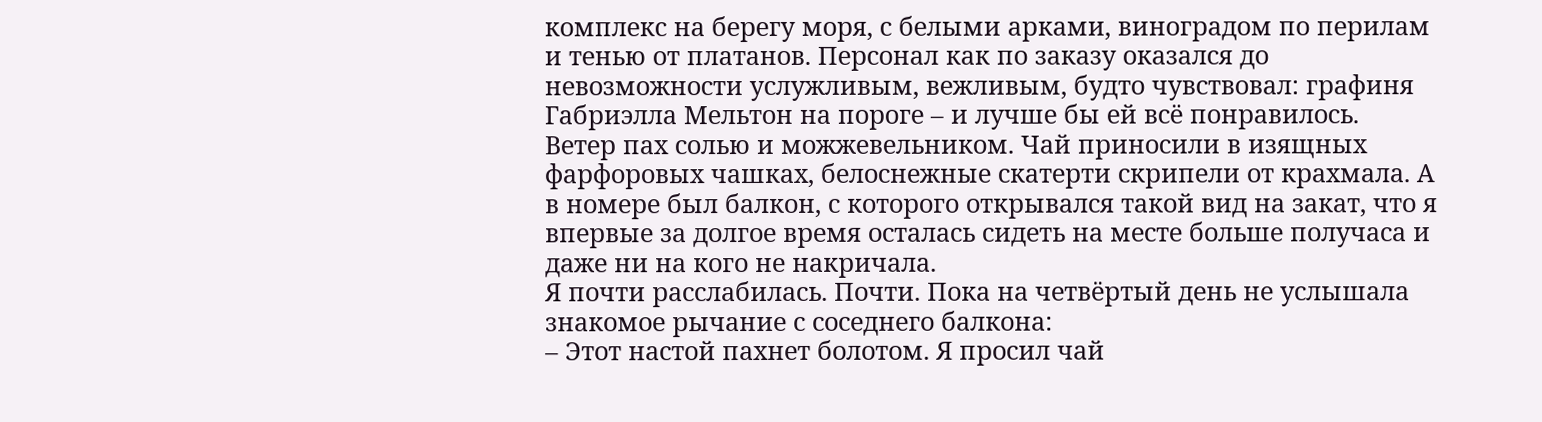комплекс на берегу моря, с белыми арками, виноградом по перилам и тенью от платанов. Персонал как по заказу оказался до невозможности услужливым, вежливым, будто чувствовал: графиня Габриэлла Мельтон на пороге – и лучше бы ей всё понравилось.
Ветер пах солью и можжевельником. Чай приносили в изящных фарфоровых чашках, белоснежные скатерти скрипели от крахмала. А в номере был балкон, с которого открывался такой вид на закат, что я впервые за долгое время осталась сидеть на месте больше получаса и даже ни на кого не накричала.
Я почти расслабилась. Почти. Пока на четвёртый день не услышала знакомое рычание с соседнего балкона:
– Этот настой пахнет болотом. Я просил чай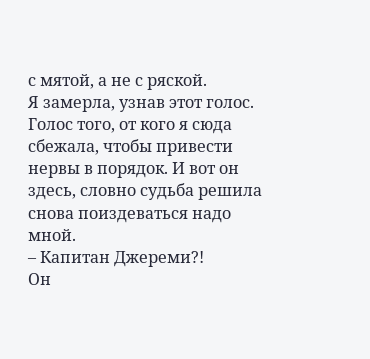с мятой, а не с ряской.
Я замерла, узнав этот голос. Голос того, от кого я сюда сбежала, чтобы привести нервы в порядок. И вот он здесь, словно судьба решила снова поиздеваться надо мной.
– Капитан Джереми?!
Он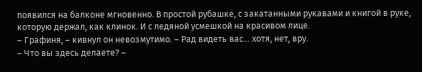появился на балконе мгновенно. В простой рубашке, с закатанными рукавами и книгой в руке, которую держал, как клинок. И с ледяной усмешкой на красивом лице.
– Графиня, – кивнул он невозмутимо. – Рад видеть вас… хотя, нет, вру.
– Что вы здесь делаете? –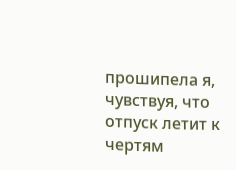прошипела я, чувствуя, что отпуск летит к чертям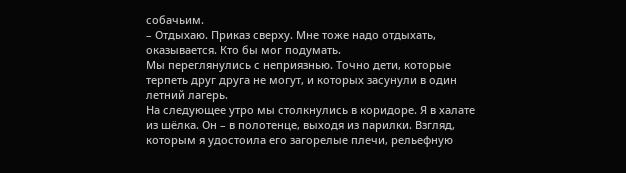собачьим.
– Отдыхаю. Приказ сверху. Мне тоже надо отдыхать, оказывается. Кто бы мог подумать.
Мы переглянулись с неприязнью. Точно дети, которые терпеть друг друга не могут, и которых засунули в один летний лагерь.
На следующее утро мы столкнулись в коридоре. Я в халате из шёлка. Он – в полотенце, выходя из парилки. Взгляд, которым я удостоила его загорелые плечи, рельефную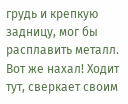грудь и крепкую задницу, мог бы расплавить металл. Вот же нахал! Ходит тут, сверкает своим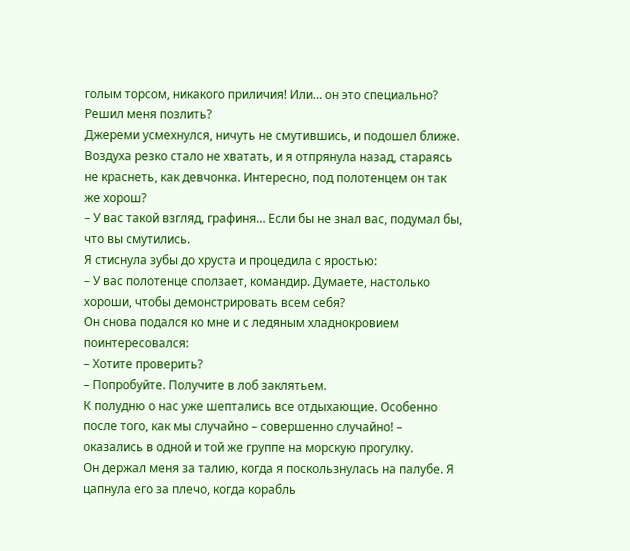голым торсом, никакого приличия! Или… он это специально? Решил меня позлить?
Джереми усмехнулся, ничуть не смутившись, и подошел ближе. Воздуха резко стало не хватать, и я отпрянула назад, стараясь не краснеть, как девчонка. Интересно, под полотенцем он так же хорош?
– У вас такой взгляд, графиня… Если бы не знал вас, подумал бы, что вы смутились.
Я стиснула зубы до хруста и процедила с яростью:
– У вас полотенце сползает, командир. Думаете, настолько хороши, чтобы демонстрировать всем себя?
Он снова подался ко мне и с ледяным хладнокровием поинтересовался:
– Хотите проверить?
– Попробуйте. Получите в лоб заклятьем.
К полудню о нас уже шептались все отдыхающие. Особенно после того, как мы случайно – совершенно случайно! – оказались в одной и той же группе на морскую прогулку.
Он держал меня за талию, когда я поскользнулась на палубе. Я цапнула его за плечо, когда корабль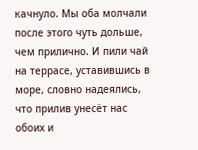качнуло. Мы оба молчали после этого чуть дольше, чем прилично. И пили чай на террасе, уставившись в море, словно надеялись, что прилив унесёт нас обоих и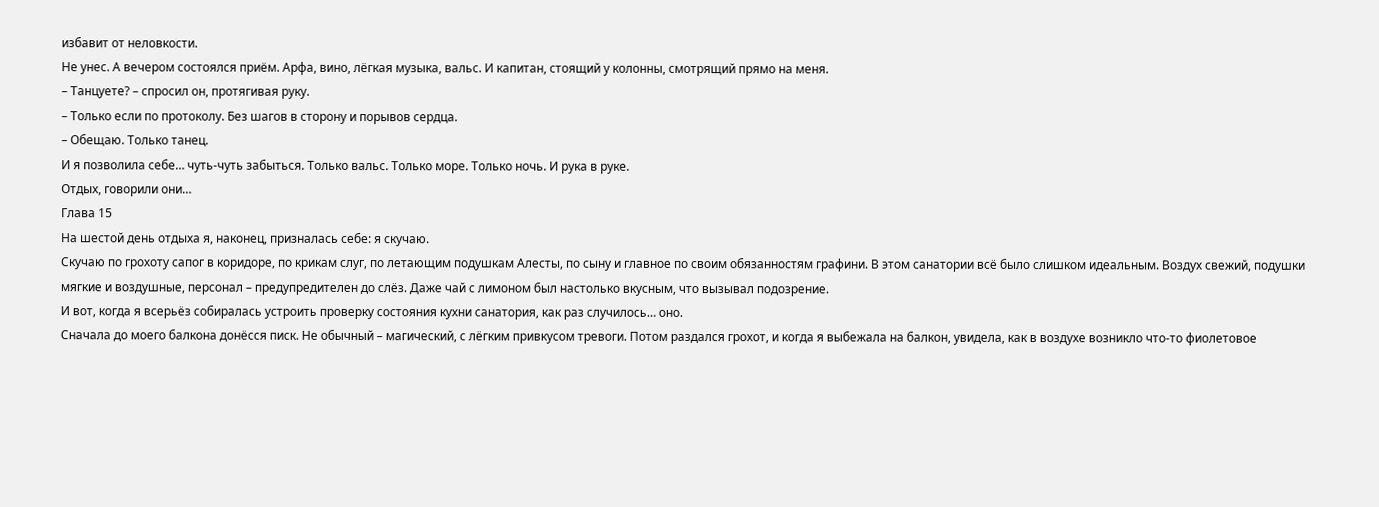избавит от неловкости.
Не унес. А вечером состоялся приём. Арфа, вино, лёгкая музыка, вальс. И капитан, стоящий у колонны, смотрящий прямо на меня.
– Танцуете? – спросил он, протягивая руку.
– Только если по протоколу. Без шагов в сторону и порывов сердца.
– Обещаю. Только танец.
И я позволила себе… чуть-чуть забыться. Только вальс. Только море. Только ночь. И рука в руке.
Отдых, говорили они…
Глава 15
На шестой день отдыха я, наконец, призналась себе: я скучаю.
Скучаю по грохоту сапог в коридоре, по крикам слуг, по летающим подушкам Алесты, по сыну и главное по своим обязанностям графини. В этом санатории всё было слишком идеальным. Воздух свежий, подушки мягкие и воздушные, персонал – предупредителен до слёз. Даже чай с лимоном был настолько вкусным, что вызывал подозрение.
И вот, когда я всерьёз собиралась устроить проверку состояния кухни санатория, как раз случилось… оно.
Сначала до моего балкона донёсся писк. Не обычный – магический, с лёгким привкусом тревоги. Потом раздался грохот, и когда я выбежала на балкон, увидела, как в воздухе возникло что-то фиолетовое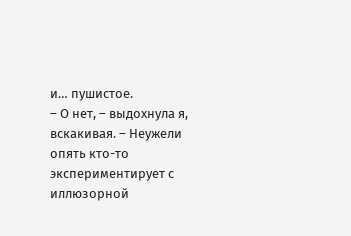и… пушистое.
– О нет, – выдохнула я, вскакивая. – Неужели опять кто-то экспериментирует с иллюзорной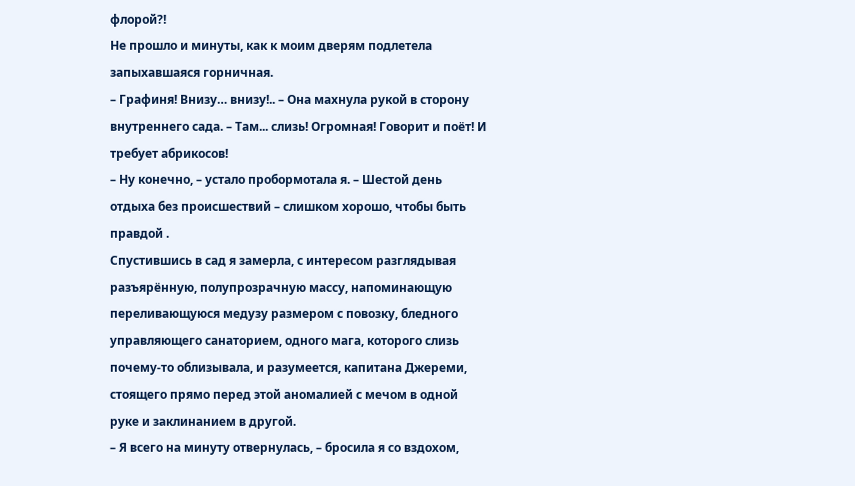флорой?!
Не прошло и минуты, как к моим дверям подлетела запыхавшаяся горничная.
– Графиня! Внизу… внизу!.. – Она махнула рукой в сторону внутреннего сада. – Там... слизь! Огромная! Говорит и поёт! И требует абрикосов!
– Ну конечно, – устало пробормотала я. – Шестой день отдыха без происшествий – слишком хорошо, чтобы быть правдой .
Спустившись в сад я замерла, с интересом разглядывая разъярённую, полупрозрачную массу, напоминающую переливающуюся медузу размером с повозку, бледного управляющего санаторием, одного мага, которого слизь почему-то облизывала, и разумеется, капитана Джереми, стоящего прямо перед этой аномалией с мечом в одной руке и заклинанием в другой.
– Я всего на минуту отвернулась, – бросила я со вздохом,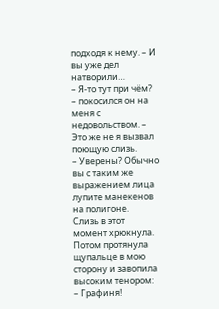подходя к нему. – И вы уже дел натворили…
– Я-то тут при чём? – покосился он на меня с недовольством. – Это же не я вызвал поющую слизь.
– Уверены? Обычно вы с таким же выражением лица лупите манекенов на полигоне.
Слизь в этот момент хрюкнула. Потом протянула щупальце в мою сторону и завопила высоким тенором:
– Графиня!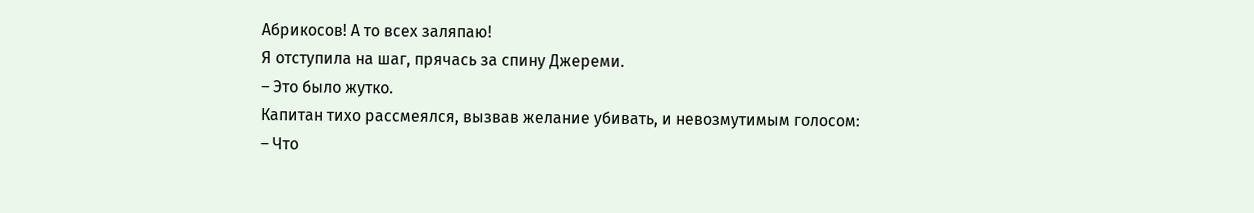Абрикосов! А то всех заляпаю!
Я отступила на шаг, прячась за спину Джереми.
– Это было жутко.
Капитан тихо рассмеялся, вызвав желание убивать, и невозмутимым голосом:
– Что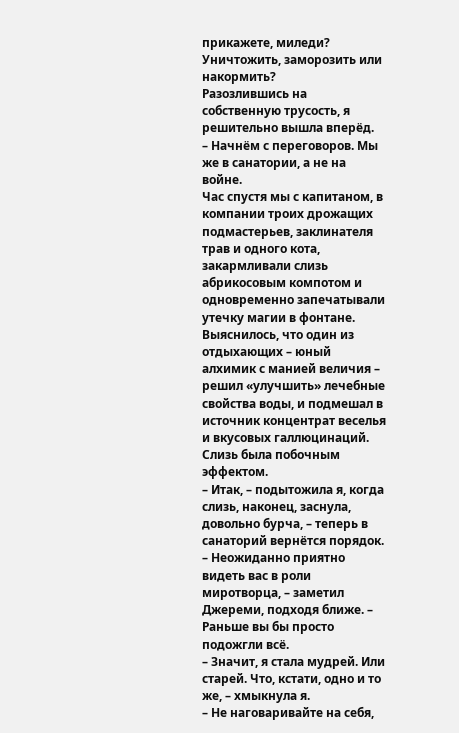прикажете, миледи? Уничтожить, заморозить или накормить?
Разозлившись на собственную трусость, я решительно вышла вперёд.
– Начнём с переговоров. Мы же в санатории, а не на войне.
Час спустя мы с капитаном, в компании троих дрожащих подмастерьев, заклинателя трав и одного кота, закармливали слизь абрикосовым компотом и одновременно запечатывали утечку магии в фонтане. Выяснилось, что один из отдыхающих – юный алхимик с манией величия – решил «улучшить» лечебные свойства воды, и подмешал в источник концентрат веселья и вкусовых галлюцинаций. Слизь была побочным эффектом.
– Итак, – подытожила я, когда слизь, наконец, заснула, довольно бурча, – теперь в санаторий вернётся порядок.
– Неожиданно приятно видеть вас в роли миротворца, – заметил Джереми, подходя ближе. – Раньше вы бы просто подожгли всё.
– Значит, я стала мудрей. Или старей. Что, кстати, одно и то же, – хмыкнула я.
– Не наговаривайте на себя,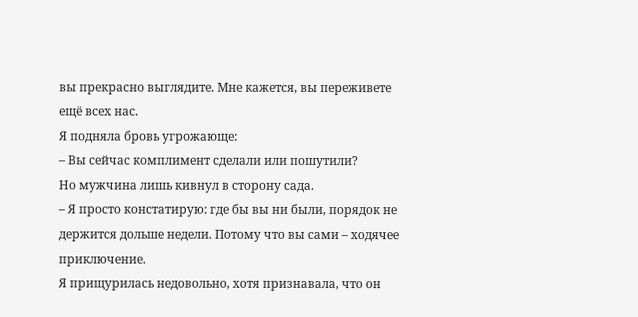вы прекрасно выглядите. Мне кажется, вы переживете ещё всех нас.
Я подняла бровь угрожающе:
– Вы сейчас комплимент сделали или пошутили?
Но мужчина лишь кивнул в сторону сада.
– Я просто констатирую: где бы вы ни были, порядок не держится дольше недели. Потому что вы сами – ходячее приключение.
Я прищурилась недовольно, хотя признавала, что он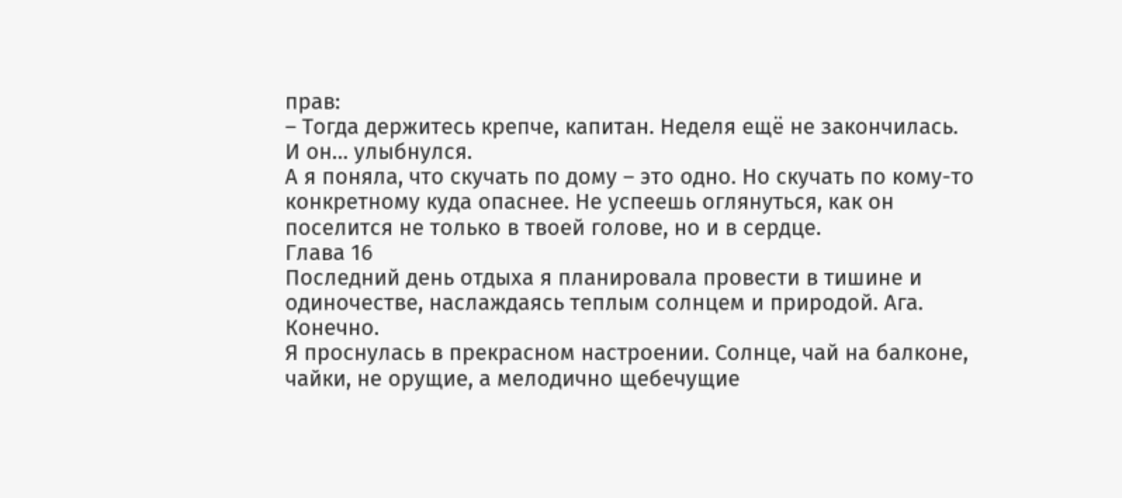прав:
– Тогда держитесь крепче, капитан. Неделя ещё не закончилась.
И он… улыбнулся.
А я поняла, что скучать по дому – это одно. Но скучать по кому-то конкретному куда опаснее. Не успеешь оглянуться, как он поселится не только в твоей голове, но и в сердце.
Глава 16
Последний день отдыха я планировала провести в тишине и одиночестве, наслаждаясь теплым солнцем и природой. Ага. Конечно.
Я проснулась в прекрасном настроении. Солнце, чай на балконе, чайки, не орущие, а мелодично щебечущие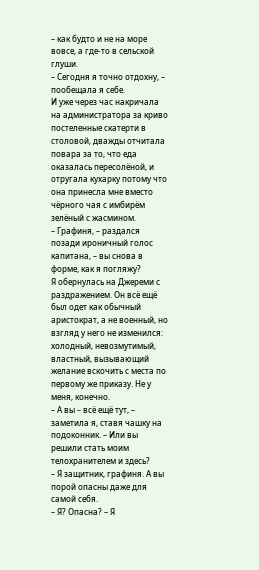– как будто и не на море вовсе, а где-то в сельской глуши.
– Сегодня я точно отдохну, – пообещала я себе.
И уже через час накричала на администратора за криво постеленные скатерти в столовой, дважды отчитала повара за то, что еда оказалась пересолёной, и отругала кухарку потому что она принесла мне вместо чёрного чая с имбирём зелёный с жасмином.
– Графиня, – раздался позади ироничный голос капитана, – вы снова в форме, как я погляжу?
Я обернулась на Джереми с раздражением. Он всё ещё был одет как обычный аристократ, а не военный, но взгляд у него не изменился: холодный, невозмутимый, властный, вызывающий желание вскочить с места по первому же приказу. Не у меня, конечно.
– А вы – всё ещё тут, – заметила я, ставя чашку на подоконник. – Или вы решили стать моим телохранителем и здесь?
– Я защитник, графиня. А вы порой опасны даже для самой себя.
– Я? Опасна? – Я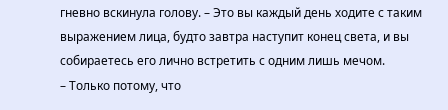гневно вскинула голову. – Это вы каждый день ходите с таким выражением лица, будто завтра наступит конец света, и вы собираетесь его лично встретить с одним лишь мечом.
– Только потому, что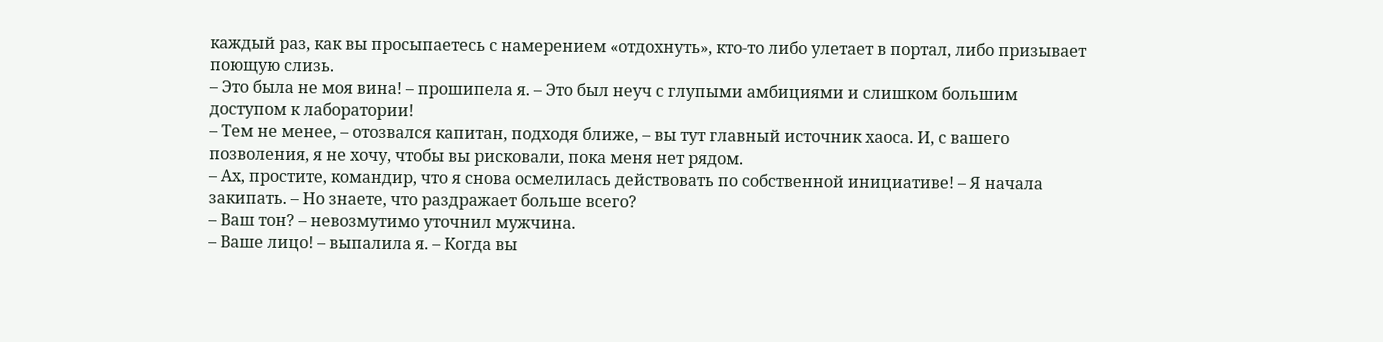каждый раз, как вы просыпаетесь с намерением «отдохнуть», кто-то либо улетает в портал, либо призывает поющую слизь.
– Это была не моя вина! – прошипела я. – Это был неуч с глупыми амбициями и слишком большим доступом к лаборатории!
– Тем не менее, – отозвался капитан, подходя ближе, – вы тут главный источник хаоса. И, с вашего позволения, я не хочу, чтобы вы рисковали, пока меня нет рядом.
– Ах, простите, командир, что я снова осмелилась действовать по собственной инициативе! – Я начала закипать. – Но знаете, что раздражает больше всего?
– Ваш тон? – невозмутимо уточнил мужчина.
– Ваше лицо! – выпалила я. – Когда вы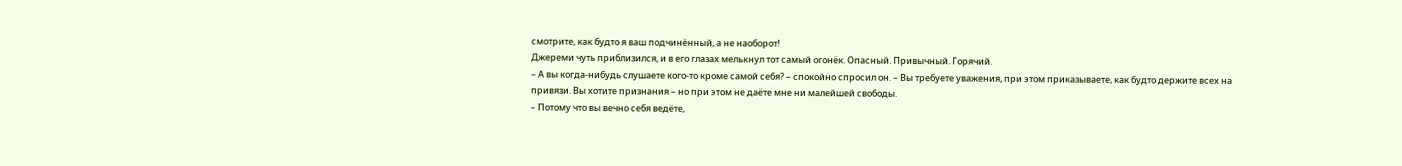смотрите, как будто я ваш подчинённый, а не наоборот!
Джереми чуть приблизился, и в его глазах мелькнул тот самый огонёк. Опасный. Привычный. Горячий.
– А вы когда-нибудь слушаете кого-то кроме самой себя? – спокойно спросил он. – Вы требуете уважения, при этом приказываете, как будто держите всех на привязи. Вы хотите признания – но при этом не даёте мне ни малейшей свободы.
– Потому что вы вечно себя ведёте,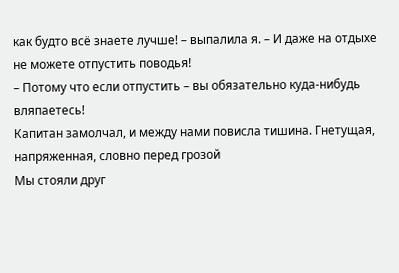как будто всё знаете лучше! – выпалила я. – И даже на отдыхе не можете отпустить поводья!
– Потому что если отпустить – вы обязательно куда-нибудь вляпаетесь!
Капитан замолчал, и между нами повисла тишина. Гнетущая, напряженная, словно перед грозой
Мы стояли друг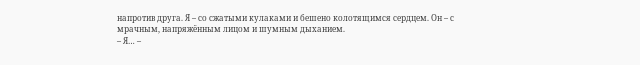напротив друга. Я – со сжатыми кулаками и бешено колотящимся сердцем. Он – с мрачным, напряжённым лицом и шумным дыханием.
– Я… –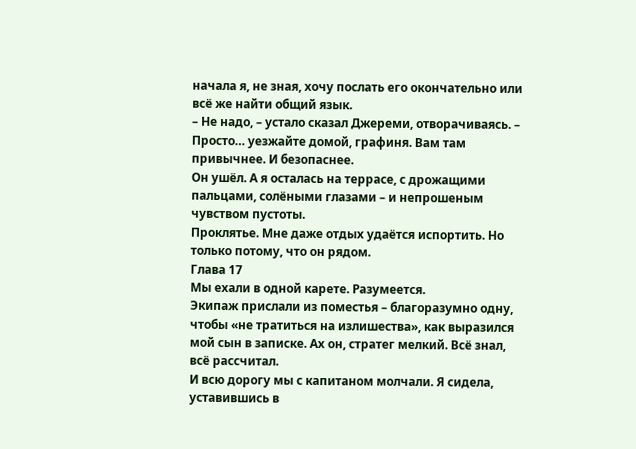начала я, не зная, хочу послать его окончательно или всё же найти общий язык.
– Не надо, – устало сказал Джереми, отворачиваясь. – Просто… уезжайте домой, графиня. Вам там привычнее. И безопаснее.
Он ушёл. А я осталась на террасе, с дрожащими пальцами, солёными глазами – и непрошеным чувством пустоты.
Проклятье. Мне даже отдых удаётся испортить. Но только потому, что он рядом.
Глава 17
Мы ехали в одной карете. Разумеется.
Экипаж прислали из поместья – благоразумно одну, чтобы «не тратиться на излишества», как выразился мой сын в записке. Ах он, стратег мелкий. Всё знал, всё рассчитал.
И всю дорогу мы с капитаном молчали. Я сидела, уставившись в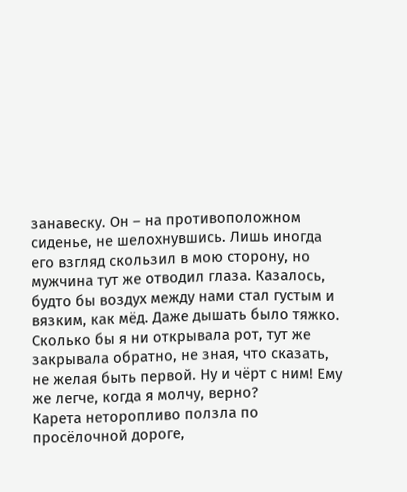занавеску. Он – на противоположном сиденье, не шелохнувшись. Лишь иногда его взгляд скользил в мою сторону, но мужчина тут же отводил глаза. Казалось, будто бы воздух между нами стал густым и вязким, как мёд. Даже дышать было тяжко.
Сколько бы я ни открывала рот, тут же закрывала обратно, не зная, что сказать, не желая быть первой. Ну и чёрт с ним! Ему же легче, когда я молчу, верно?
Карета неторопливо ползла по просёлочной дороге,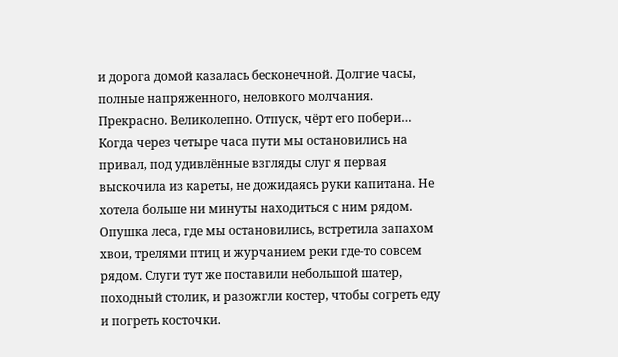и дорога домой казалась бесконечной. Долгие часы, полные напряженного, неловкого молчания.
Прекрасно. Великолепно. Отпуск, чёрт его побери…
Когда через четыре часа пути мы остановились на привал, под удивлённые взгляды слуг я первая выскочила из кареты, не дожидаясь руки капитана. Не хотела больше ни минуты находиться с ним рядом.
Опушка леса, где мы остановились, встретила запахом хвои, трелями птиц и журчанием реки где-то совсем рядом. Слуги тут же поставили небольшой шатер, походный столик, и разожгли костер, чтобы согреть еду и погреть косточки.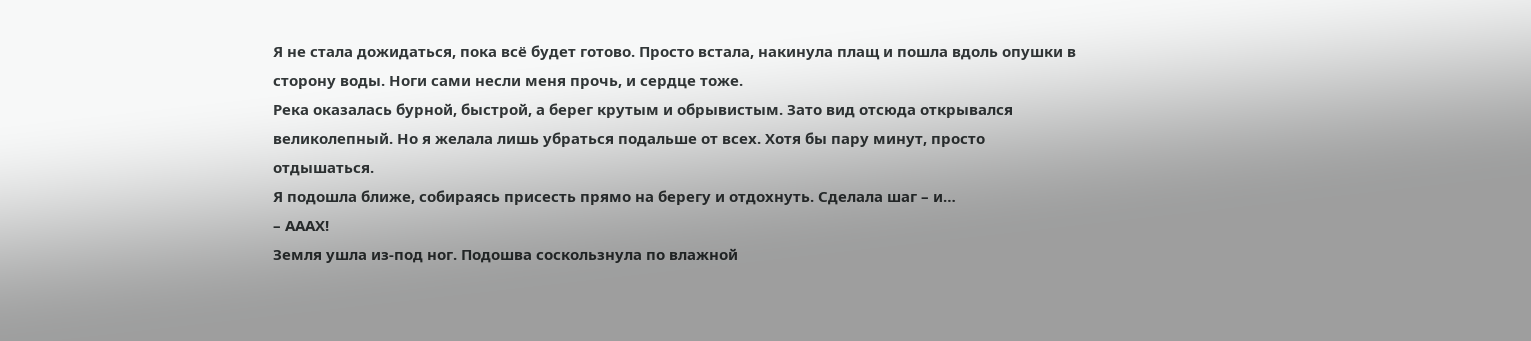Я не стала дожидаться, пока всё будет готово. Просто встала, накинула плащ и пошла вдоль опушки в сторону воды. Ноги сами несли меня прочь, и сердце тоже.
Река оказалась бурной, быстрой, а берег крутым и обрывистым. Зато вид отсюда открывался великолепный. Но я желала лишь убраться подальше от всех. Хотя бы пару минут, просто отдышаться.
Я подошла ближе, собираясь присесть прямо на берегу и отдохнуть. Сделала шаг – и…
– АААХ!
Земля ушла из-под ног. Подошва соскользнула по влажной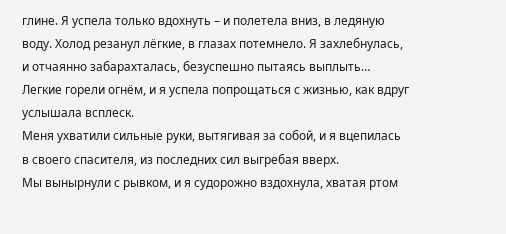глине. Я успела только вдохнуть – и полетела вниз, в ледяную воду. Холод резанул лёгкие, в глазах потемнело. Я захлебнулась, и отчаянно забарахталась, безуспешно пытаясь выплыть… Легкие горели огнём, и я успела попрощаться с жизнью, как вдруг услышала всплеск.
Меня ухватили сильные руки, вытягивая за собой, и я вцепилась в своего спасителя, из последних сил выгребая вверх.
Мы вынырнули с рывком, и я судорожно вздохнула, хватая ртом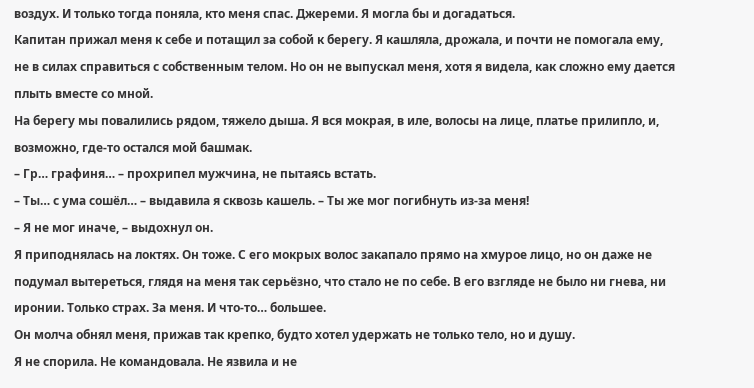воздух. И только тогда поняла, кто меня спас. Джереми. Я могла бы и догадаться.
Капитан прижал меня к себе и потащил за собой к берегу. Я кашляла, дрожала, и почти не помогала ему, не в силах справиться с собственным телом. Но он не выпускал меня, хотя я видела, как сложно ему дается плыть вместе со мной.
На берегу мы повалились рядом, тяжело дыша. Я вся мокрая, в иле, волосы на лице, платье прилипло, и, возможно, где-то остался мой башмак.
– Гр… графиня… – прохрипел мужчина, не пытаясь встать.
– Ты… с ума сошёл… – выдавила я сквозь кашель. – Ты же мог погибнуть из-за меня!
– Я не мог иначе, – выдохнул он.
Я приподнялась на локтях. Он тоже. С его мокрых волос закапало прямо на хмурое лицо, но он даже не подумал вытереться, глядя на меня так серьёзно, что стало не по себе. В его взгляде не было ни гнева, ни иронии. Только страх. За меня. И что-то… большее.
Он молча обнял меня, прижав так крепко, будто хотел удержать не только тело, но и душу.
Я не спорила. Не командовала. Не язвила и не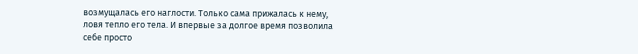возмущалась его наглости. Только сама прижалась к нему, ловя тепло его тела. И впервые за долгое время позволила себе просто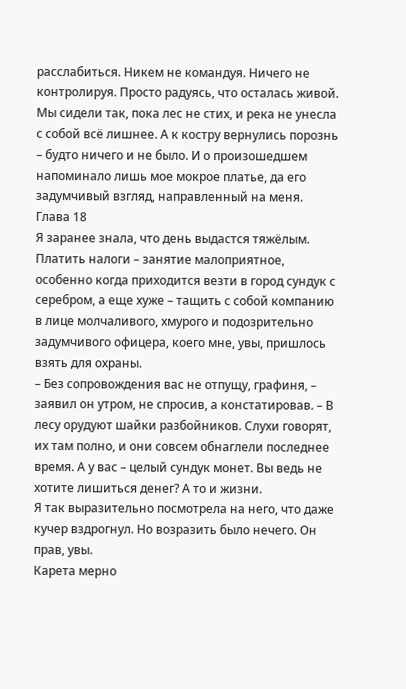расслабиться. Никем не командуя. Ничего не контролируя. Просто радуясь, что осталась живой.
Мы сидели так, пока лес не стих, и река не унесла с собой всё лишнее. А к костру вернулись порознь – будто ничего и не было. И о произошедшем напоминало лишь мое мокрое платье, да его задумчивый взгляд, направленный на меня.
Глава 18
Я заранее знала, что день выдастся тяжёлым. Платить налоги – занятие малоприятное, особенно когда приходится везти в город сундук с серебром, а еще хуже – тащить с собой компанию в лице молчаливого, хмурого и подозрительно задумчивого офицера, коего мне, увы, пришлось взять для охраны.
– Без сопровождения вас не отпущу, графиня, – заявил он утром, не спросив, а констатировав. – В лесу орудуют шайки разбойников. Слухи говорят, их там полно, и они совсем обнаглели последнее время. А у вас – целый сундук монет. Вы ведь не хотите лишиться денег? А то и жизни.
Я так выразительно посмотрела на него, что даже кучер вздрогнул. Но возразить было нечего. Он прав, увы.
Карета мерно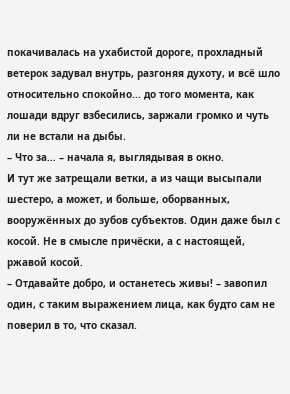покачивалась на ухабистой дороге, прохладный ветерок задувал внутрь, разгоняя духоту, и всё шло относительно спокойно... до того момента, как лошади вдруг взбесились, заржали громко и чуть ли не встали на дыбы.
– Что за… – начала я, выглядывая в окно.
И тут же затрещали ветки, а из чащи высыпали шестеро, а может, и больше, оборванных, вооружённых до зубов субъектов. Один даже был с косой. Не в смысле причёски, а с настоящей, ржавой косой.
– Отдавайте добро, и останетесь живы! – завопил один, с таким выражением лица, как будто сам не поверил в то, что сказал.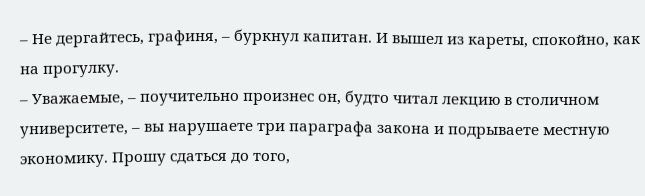– Не дергайтесь, графиня, – буркнул капитан. И вышел из кареты, спокойно, как на прогулку.
– Уважаемые, – поучительно произнес он, будто читал лекцию в столичном университете, – вы нарушаете три параграфа закона и подрываете местную экономику. Прошу сдаться до того,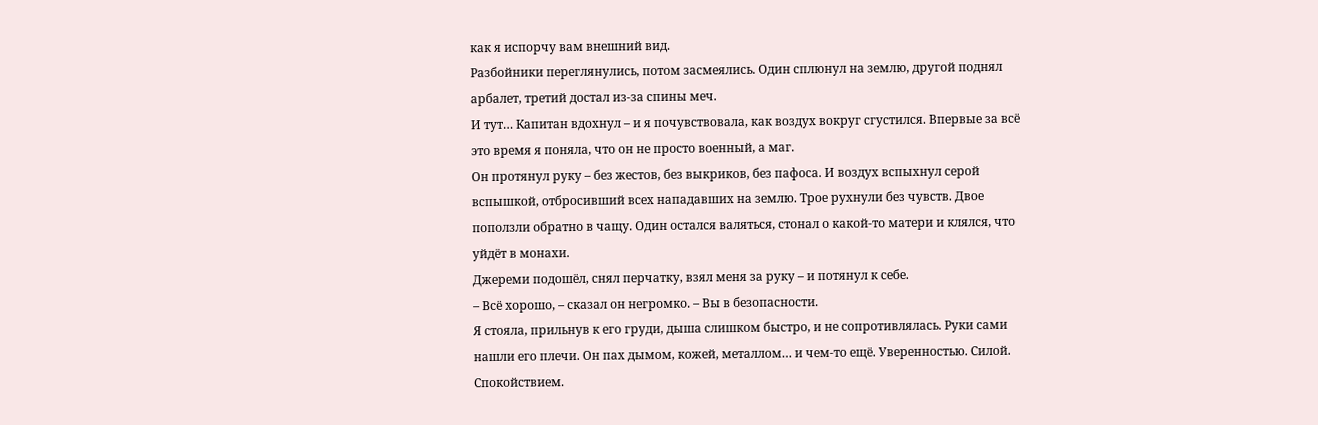как я испорчу вам внешний вид.
Разбойники переглянулись, потом засмеялись. Один сплюнул на землю, другой поднял арбалет, третий достал из-за спины меч.
И тут… Капитан вдохнул – и я почувствовала, как воздух вокруг сгустился. Впервые за всё это время я поняла, что он не просто военный, а маг.
Он протянул руку – без жестов, без выкриков, без пафоса. И воздух вспыхнул серой вспышкой, отбросивший всех нападавших на землю. Трое рухнули без чувств. Двое поползли обратно в чащу. Один остался валяться, стонал о какой-то матери и клялся, что уйдёт в монахи.
Джереми подошёл, снял перчатку, взял меня за руку – и потянул к себе.
– Всё хорошо, – сказал он негромко. – Вы в безопасности.
Я стояла, прильнув к его груди, дыша слишком быстро, и не сопротивлялась. Руки сами нашли его плечи. Он пах дымом, кожей, металлом… и чем-то ещё. Уверенностью. Силой. Спокойствием.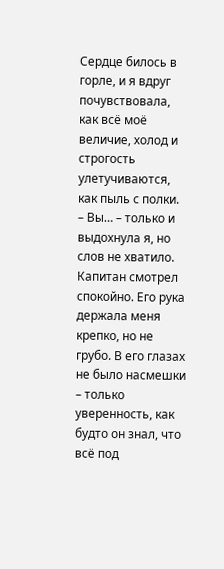Сердце билось в горле, и я вдруг почувствовала, как всё моё величие, холод и строгость улетучиваются, как пыль с полки.
– Вы… – только и выдохнула я, но слов не хватило.
Капитан смотрел спокойно. Его рука держала меня крепко, но не грубо. В его глазах не было насмешки – только уверенность, как будто он знал, что всё под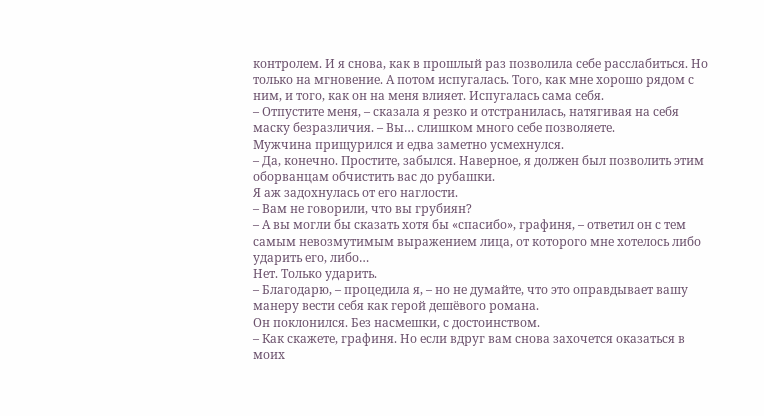контролем. И я снова, как в прошлый раз позволила себе расслабиться. Но только на мгновение. А потом испугалась. Того, как мне хорошо рядом с ним, и того, как он на меня влияет. Испугалась сама себя.
– Отпустите меня, – сказала я резко и отстранилась, натягивая на себя маску безразличия. – Вы… слишком много себе позволяете.
Мужчина прищурился и едва заметно усмехнулся.
– Да, конечно. Простите, забылся. Наверное, я должен был позволить этим оборванцам обчистить вас до рубашки.
Я аж задохнулась от его наглости.
– Вам не говорили, что вы грубиян?
– А вы могли бы сказать хотя бы «спасибо», графиня, – ответил он с тем самым невозмутимым выражением лица, от которого мне хотелось либо ударить его, либо…
Нет. Только ударить.
– Благодарю, – процедила я, – но не думайте, что это оправдывает вашу манеру вести себя как герой дешёвого романа.
Он поклонился. Без насмешки, с достоинством.
– Как скажете, графиня. Но если вдруг вам снова захочется оказаться в моих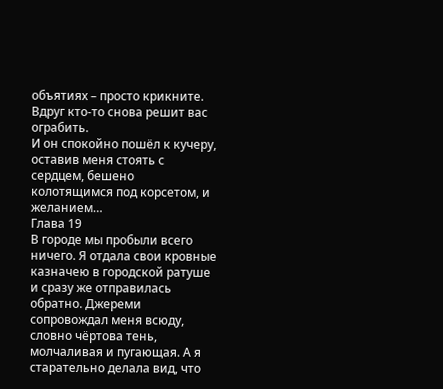объятиях – просто крикните. Вдруг кто-то снова решит вас ограбить.
И он спокойно пошёл к кучеру, оставив меня стоять с сердцем, бешено колотящимся под корсетом, и желанием…
Глава 19
В городе мы пробыли всего ничего. Я отдала свои кровные казначею в городской ратуше и сразу же отправилась обратно. Джереми сопровождал меня всюду, словно чёртова тень, молчаливая и пугающая. А я старательно делала вид, что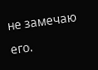не замечаю его.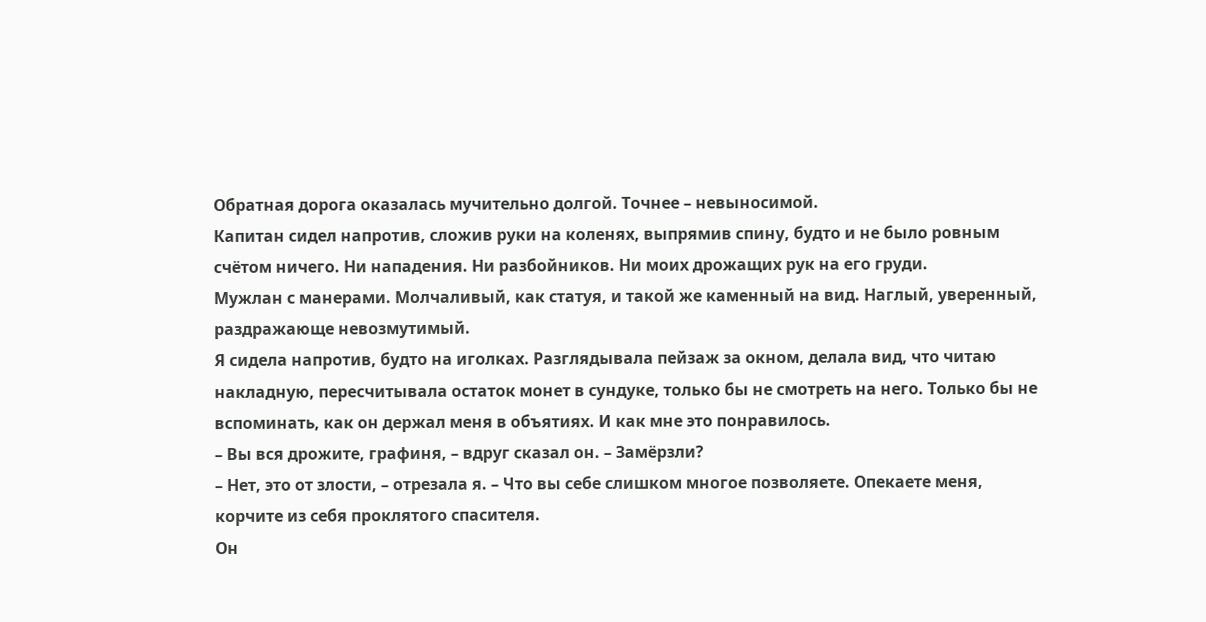Обратная дорога оказалась мучительно долгой. Точнее – невыносимой.
Капитан сидел напротив, сложив руки на коленях, выпрямив спину, будто и не было ровным счётом ничего. Ни нападения. Ни разбойников. Ни моих дрожащих рук на его груди.
Мужлан с манерами. Молчаливый, как статуя, и такой же каменный на вид. Наглый, уверенный, раздражающе невозмутимый.
Я сидела напротив, будто на иголках. Разглядывала пейзаж за окном, делала вид, что читаю накладную, пересчитывала остаток монет в сундуке, только бы не смотреть на него. Только бы не вспоминать, как он держал меня в объятиях. И как мне это понравилось.
– Вы вся дрожите, графиня, – вдруг сказал он. – Замёрзли?
– Нет, это от злости, – отрезала я. – Что вы себе слишком многое позволяете. Опекаете меня, корчите из себя проклятого спасителя.
Он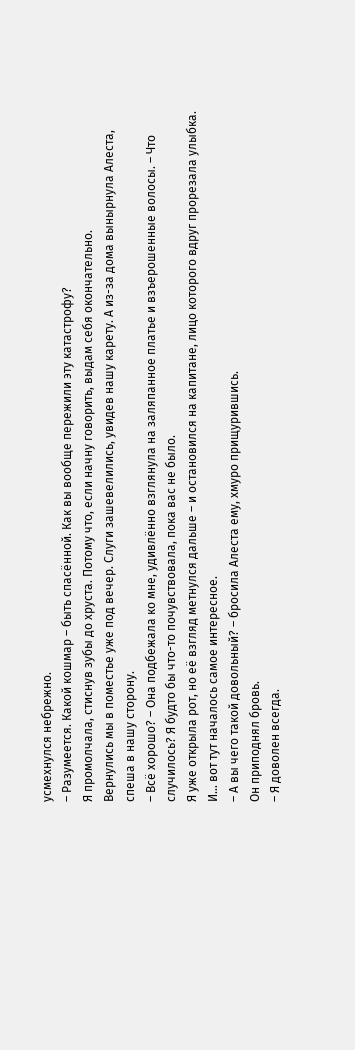усмехнулся небрежно.
– Разумеется. Какой кошмар – быть спасённой. Как вы вообще пережили эту катастрофу?
Я промолчала, стиснув зубы до хруста. Потому что, если начну говорить, выдам себя окончательно.
Вернулись мы в поместье уже под вечер. Слуги зашевелились, увидев нашу карету. А из-за дома вынырнула Алеста, спеша в нашу сторону.
– Всё хорошо? – Она подбежала ко мне, удивлённо взглянула на заляпанное платье и взъерошенные волосы. – Что случилось? Я будто бы что-то почувствовала, пока вас не было.
Я уже открыла рот, но её взгляд метнулся дальше – и остановился на капитане, лицо которого вдруг прорезала улыбка.
И… вот тут началось самое интересное.
– А вы чего такой довольный? – бросила Алеста ему, хмуро прищурившись.
Он приподнял бровь.
– Я доволен всегда.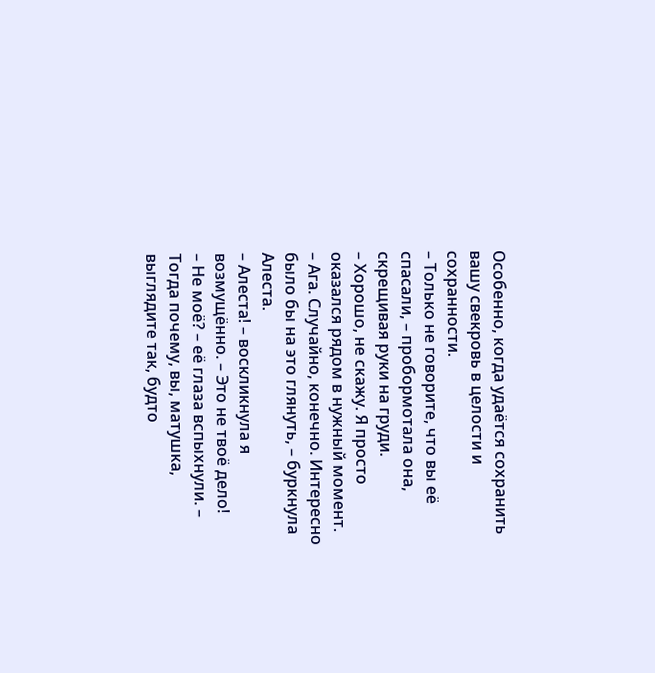Особенно, когда удаётся сохранить вашу свекровь в целости и сохранности.
– Только не говорите, что вы её спасали, – пробормотала она, скрещивая руки на груди.
– Хорошо, не скажу. Я просто оказался рядом в нужный момент.
– Ага. Случайно, конечно. Интересно было бы на это глянуть, – буркнула Алеста.
– Алеста! – воскликнула я возмущённо. – Это не твоё дело!
– Не моё? – её глаза вспыхнули. – Тогда почему, вы, матушка, выглядите так, будто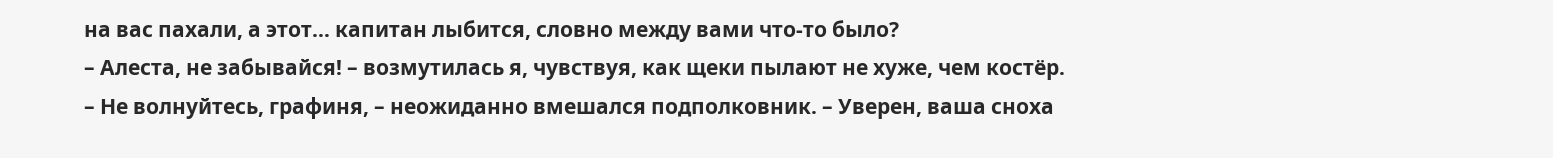на вас пахали, а этот… капитан лыбится, словно между вами что-то было?
– Алеста, не забывайся! – возмутилась я, чувствуя, как щеки пылают не хуже, чем костёр.
– Не волнуйтесь, графиня, – неожиданно вмешался подполковник. – Уверен, ваша сноха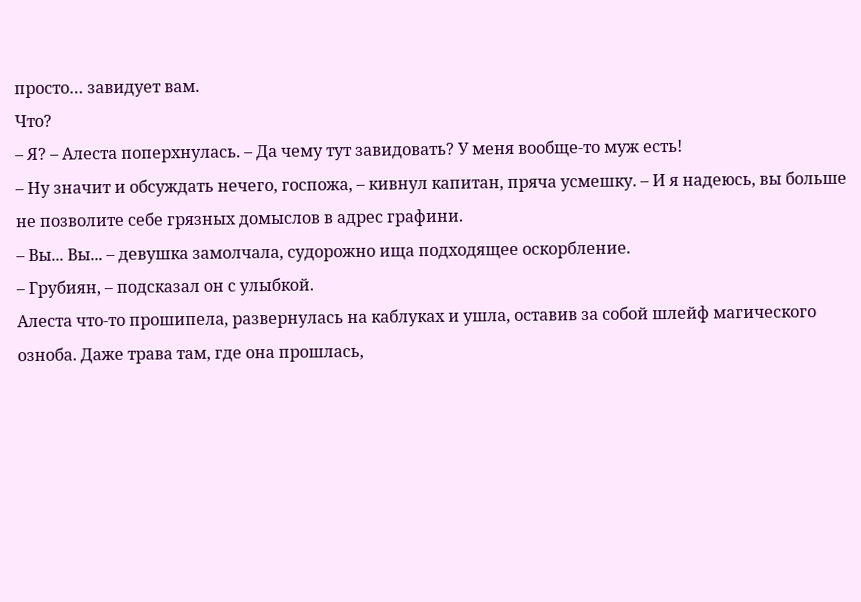просто… завидует вам.
Что?
– Я? – Алеста поперхнулась. – Да чему тут завидовать? У меня вообще-то муж есть!
– Ну значит и обсуждать нечего, госпожа, – кивнул капитан, пряча усмешку. – И я надеюсь, вы больше не позволите себе грязных домыслов в адрес графини.
– Вы... Вы... – девушка замолчала, судорожно ища подходящее оскорбление.
– Грубиян, – подсказал он с улыбкой.
Алеста что-то прошипела, развернулась на каблуках и ушла, оставив за собой шлейф магического озноба. Даже трава там, где она прошлась,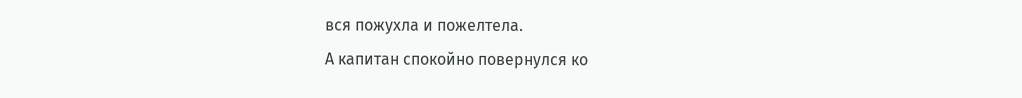вся пожухла и пожелтела.
А капитан спокойно повернулся ко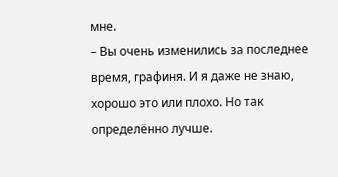мне.
– Вы очень изменились за последнее время, графиня. И я даже не знаю, хорошо это или плохо. Но так определённо лучше.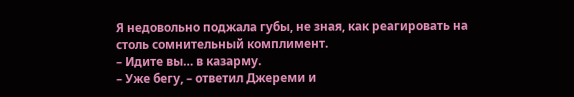Я недовольно поджала губы, не зная, как реагировать на столь сомнительный комплимент.
– Идите вы… в казарму.
– Уже бегу, – ответил Джереми и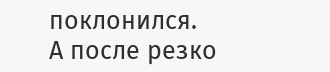поклонился.
А после резко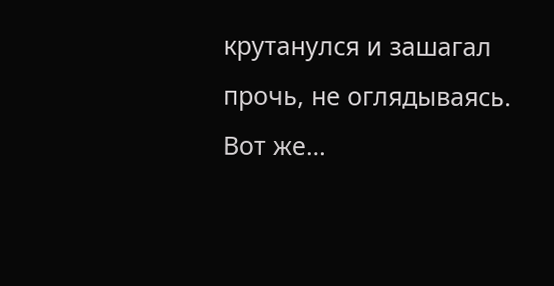крутанулся и зашагал прочь, не оглядываясь.
Вот же…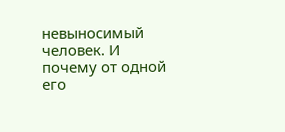невыносимый человек. И почему от одной его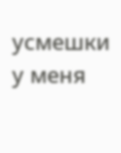усмешки у меня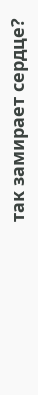так замирает сердце?